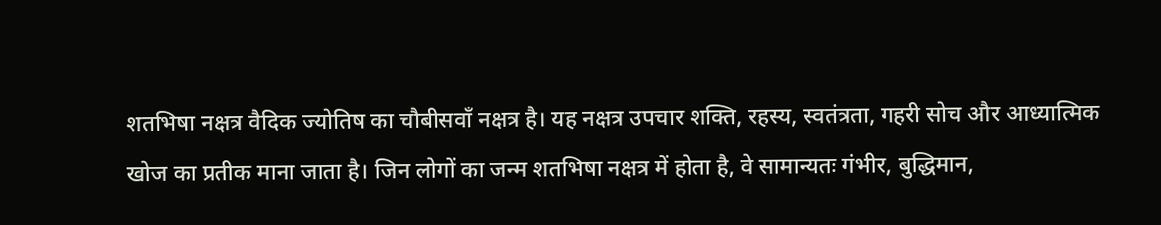शतभिषा नक्षत्र वैदिक ज्योतिष का चौबीसवाँ नक्षत्र है। यह नक्षत्र उपचार शक्ति, रहस्य, स्वतंत्रता, गहरी सोच और आध्यात्मिक खोज का प्रतीक माना जाता है। जिन लोगों का जन्म शतभिषा नक्षत्र में होता है, वे सामान्यतः गंभीर, बुद्धिमान,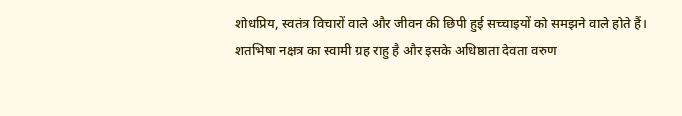शोधप्रिय, स्वतंत्र विचारों वाले और जीवन की छिपी हुई सच्चाइयों को समझने वाले होते हैं।
शतभिषा नक्षत्र का स्वामी ग्रह राहु है और इसके अधिष्ठाता देवता वरुण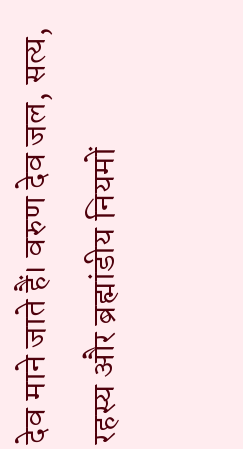देव माने जाते हैं। वरुण देव जल, सत्य, रहस्य और ब्रह्मांडीय नियमों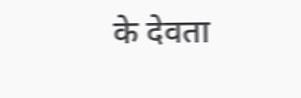के देवता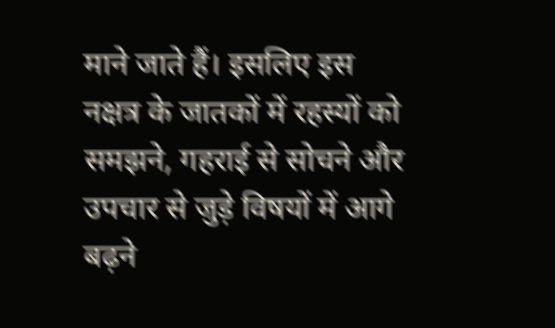माने जाते हैं। इसलिए इस नक्षत्र के जातकों में रहस्यों को समझने, गहराई से सोचने और उपचार से जुड़े विषयों में आगे बढ़ने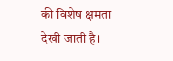की विशेष क्षमता देखी जाती है।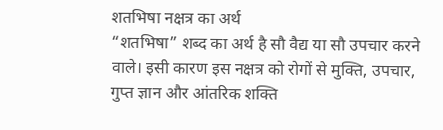शतभिषा नक्षत्र का अर्थ
“शतभिषा” शब्द का अर्थ है सौ वैद्य या सौ उपचार करने वाले। इसी कारण इस नक्षत्र को रोगों से मुक्ति, उपचार, गुप्त ज्ञान और आंतरिक शक्ति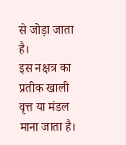से जोड़ा जाता है।
इस नक्षत्र का प्रतीक खाली वृत्त या मंडल माना जाता है।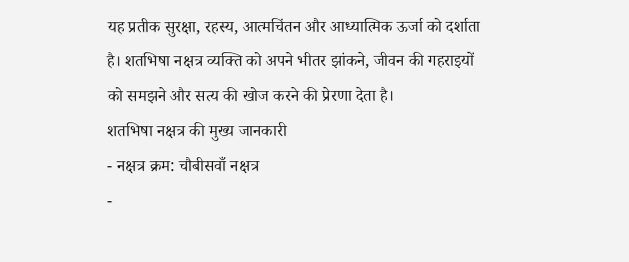यह प्रतीक सुरक्षा, रहस्य, आत्मचिंतन और आध्यात्मिक ऊर्जा को दर्शाता है। शतभिषा नक्षत्र व्यक्ति को अपने भीतर झांकने, जीवन की गहराइयों को समझने और सत्य की खोज करने की प्रेरणा देता है।
शतभिषा नक्षत्र की मुख्य जानकारी
- नक्षत्र क्रम: चौबीसवाँ नक्षत्र
-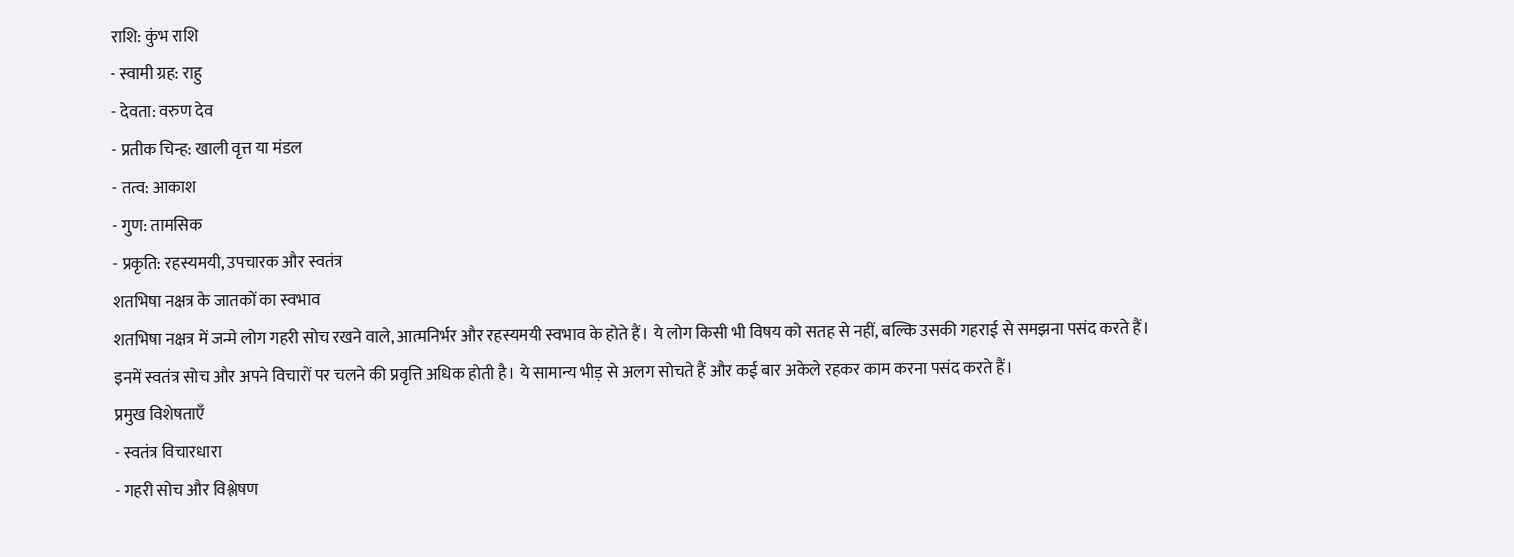राशि: कुंभ राशि
- स्वामी ग्रह: राहु
- देवता: वरुण देव
- प्रतीक चिन्ह: खाली वृत्त या मंडल
- तत्व: आकाश
- गुण: तामसिक
- प्रकृति: रहस्यमयी, उपचारक और स्वतंत्र
शतभिषा नक्षत्र के जातकों का स्वभाव
शतभिषा नक्षत्र में जन्मे लोग गहरी सोच रखने वाले, आत्मनिर्भर और रहस्यमयी स्वभाव के होते हैं। ये लोग किसी भी विषय को सतह से नहीं, बल्कि उसकी गहराई से समझना पसंद करते हैं।
इनमें स्वतंत्र सोच और अपने विचारों पर चलने की प्रवृत्ति अधिक होती है। ये सामान्य भीड़ से अलग सोचते हैं और कई बार अकेले रहकर काम करना पसंद करते हैं।
प्रमुख विशेषताएँ
- स्वतंत्र विचारधारा
- गहरी सोच और विश्लेषण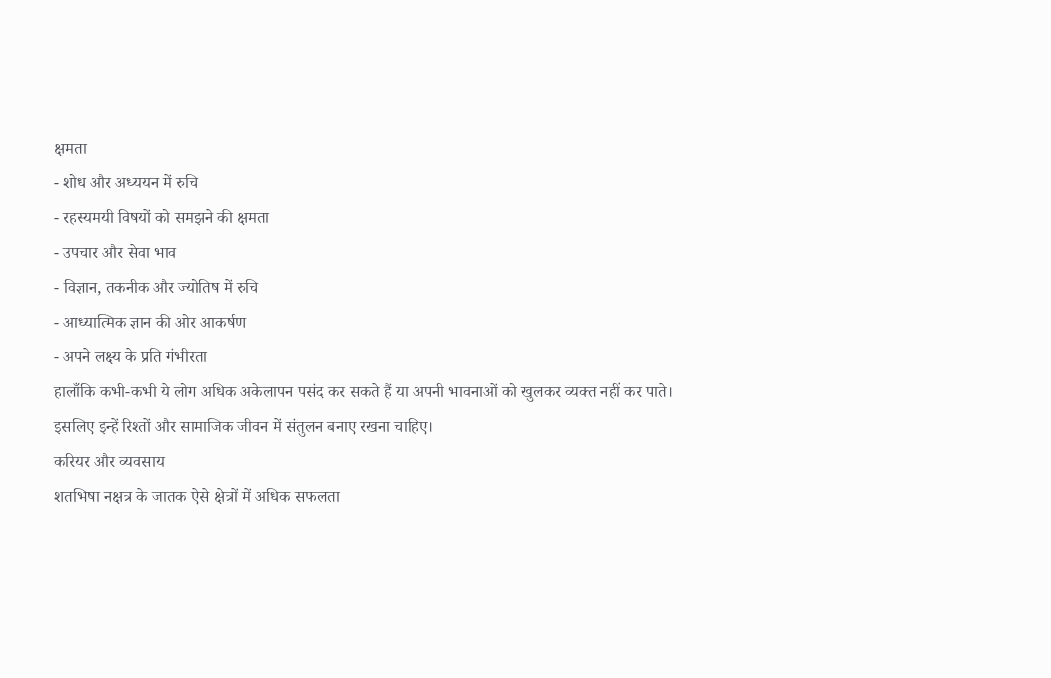क्षमता
- शोध और अध्ययन में रुचि
- रहस्यमयी विषयों को समझने की क्षमता
- उपचार और सेवा भाव
- विज्ञान, तकनीक और ज्योतिष में रुचि
- आध्यात्मिक ज्ञान की ओर आकर्षण
- अपने लक्ष्य के प्रति गंभीरता
हालाँकि कभी-कभी ये लोग अधिक अकेलापन पसंद कर सकते हैं या अपनी भावनाओं को खुलकर व्यक्त नहीं कर पाते। इसलिए इन्हें रिश्तों और सामाजिक जीवन में संतुलन बनाए रखना चाहिए।
करियर और व्यवसाय
शतभिषा नक्षत्र के जातक ऐसे क्षेत्रों में अधिक सफलता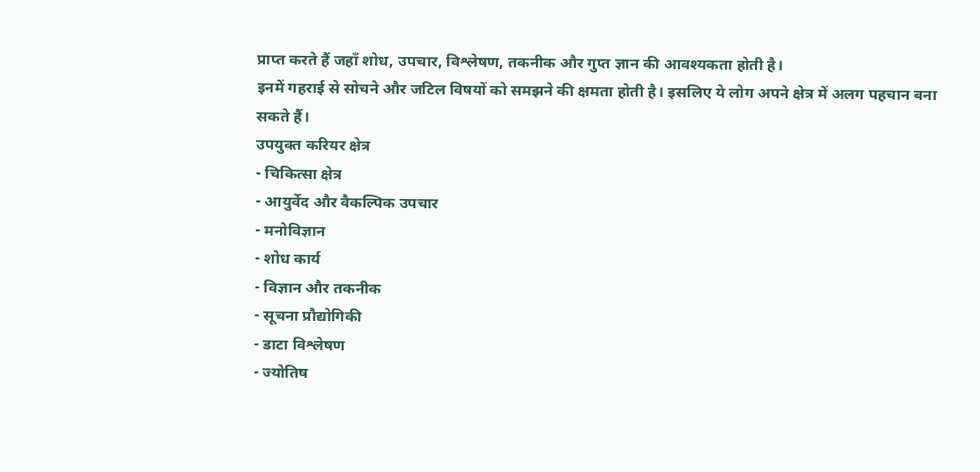प्राप्त करते हैं जहाँ शोध, उपचार, विश्लेषण, तकनीक और गुप्त ज्ञान की आवश्यकता होती है।
इनमें गहराई से सोचने और जटिल विषयों को समझने की क्षमता होती है। इसलिए ये लोग अपने क्षेत्र में अलग पहचान बना सकते हैं।
उपयुक्त करियर क्षेत्र
- चिकित्सा क्षेत्र
- आयुर्वेद और वैकल्पिक उपचार
- मनोविज्ञान
- शोध कार्य
- विज्ञान और तकनीक
- सूचना प्रौद्योगिकी
- डाटा विश्लेषण
- ज्योतिष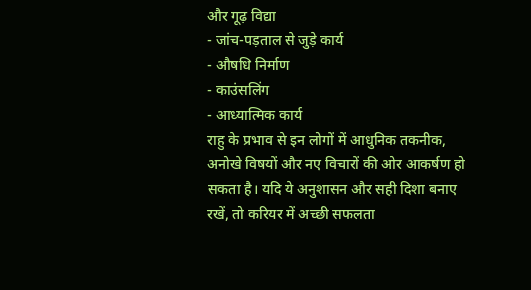और गूढ़ विद्या
- जांच-पड़ताल से जुड़े कार्य
- औषधि निर्माण
- काउंसलिंग
- आध्यात्मिक कार्य
राहु के प्रभाव से इन लोगों में आधुनिक तकनीक, अनोखे विषयों और नए विचारों की ओर आकर्षण हो सकता है। यदि ये अनुशासन और सही दिशा बनाए रखें, तो करियर में अच्छी सफलता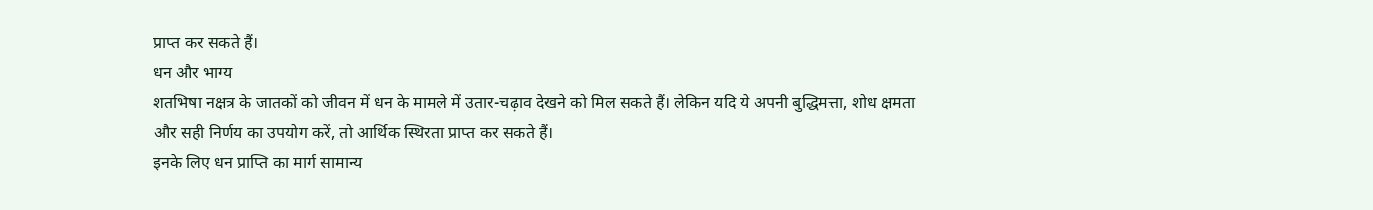प्राप्त कर सकते हैं।
धन और भाग्य
शतभिषा नक्षत्र के जातकों को जीवन में धन के मामले में उतार-चढ़ाव देखने को मिल सकते हैं। लेकिन यदि ये अपनी बुद्धिमत्ता, शोध क्षमता और सही निर्णय का उपयोग करें, तो आर्थिक स्थिरता प्राप्त कर सकते हैं।
इनके लिए धन प्राप्ति का मार्ग सामान्य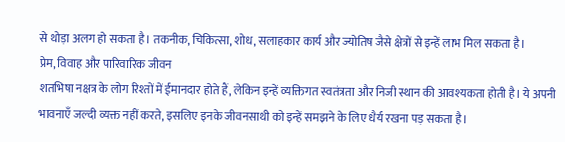से थोड़ा अलग हो सकता है। तकनीक, चिकित्सा, शोध, सलाहकार कार्य और ज्योतिष जैसे क्षेत्रों से इन्हें लाभ मिल सकता है।
प्रेम, विवाह और पारिवारिक जीवन
शतभिषा नक्षत्र के लोग रिश्तों में ईमानदार होते हैं, लेकिन इन्हें व्यक्तिगत स्वतंत्रता और निजी स्थान की आवश्यकता होती है। ये अपनी भावनाएँ जल्दी व्यक्त नहीं करते, इसलिए इनके जीवनसाथी को इन्हें समझने के लिए धैर्य रखना पड़ सकता है।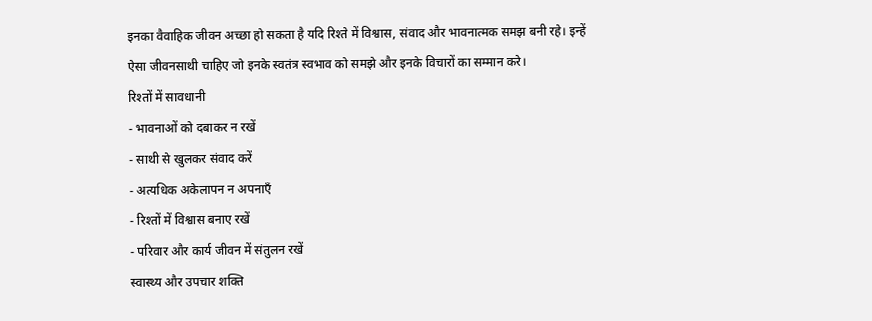इनका वैवाहिक जीवन अच्छा हो सकता है यदि रिश्ते में विश्वास, संवाद और भावनात्मक समझ बनी रहे। इन्हें ऐसा जीवनसाथी चाहिए जो इनके स्वतंत्र स्वभाव को समझे और इनके विचारों का सम्मान करे।
रिश्तों में सावधानी
- भावनाओं को दबाकर न रखें
- साथी से खुलकर संवाद करें
- अत्यधिक अकेलापन न अपनाएँ
- रिश्तों में विश्वास बनाए रखें
- परिवार और कार्य जीवन में संतुलन रखें
स्वास्थ्य और उपचार शक्ति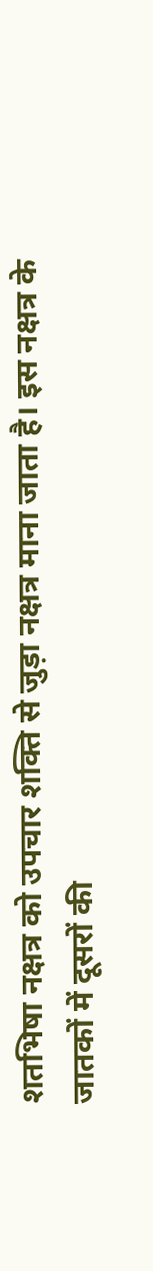शतभिषा नक्षत्र को उपचार शक्ति से जुड़ा नक्षत्र माना जाता है। इस नक्षत्र के जातकों में दूसरों की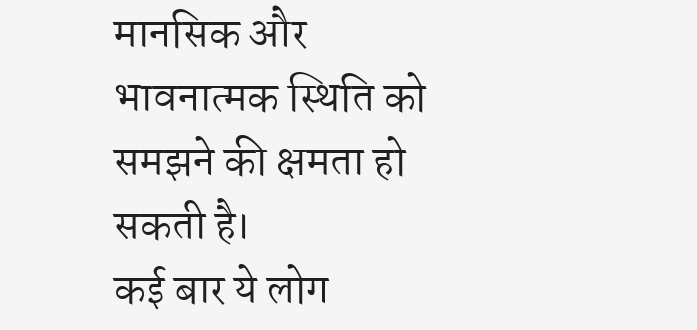मानसिक और भावनात्मक स्थिति को समझने की क्षमता हो सकती है।
कई बार ये लोग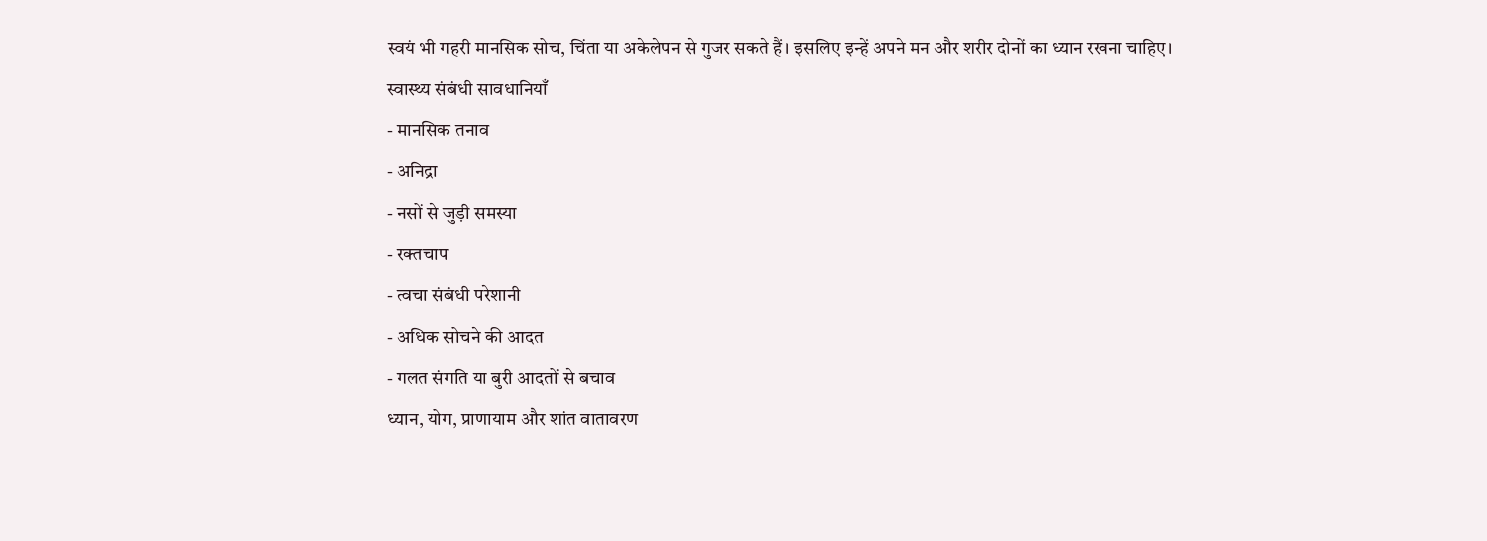स्वयं भी गहरी मानसिक सोच, चिंता या अकेलेपन से गुजर सकते हैं। इसलिए इन्हें अपने मन और शरीर दोनों का ध्यान रखना चाहिए।
स्वास्थ्य संबंधी सावधानियाँ
- मानसिक तनाव
- अनिद्रा
- नसों से जुड़ी समस्या
- रक्तचाप
- त्वचा संबंधी परेशानी
- अधिक सोचने की आदत
- गलत संगति या बुरी आदतों से बचाव
ध्यान, योग, प्राणायाम और शांत वातावरण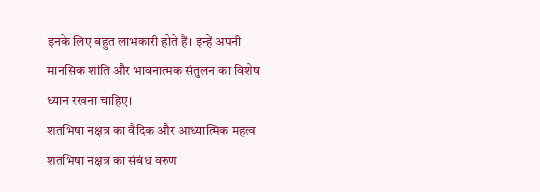इनके लिए बहुत लाभकारी होते हैं। इन्हें अपनी मानसिक शांति और भावनात्मक संतुलन का विशेष ध्यान रखना चाहिए।
शतभिषा नक्षत्र का वैदिक और आध्यात्मिक महत्व
शतभिषा नक्षत्र का संबंध वरुण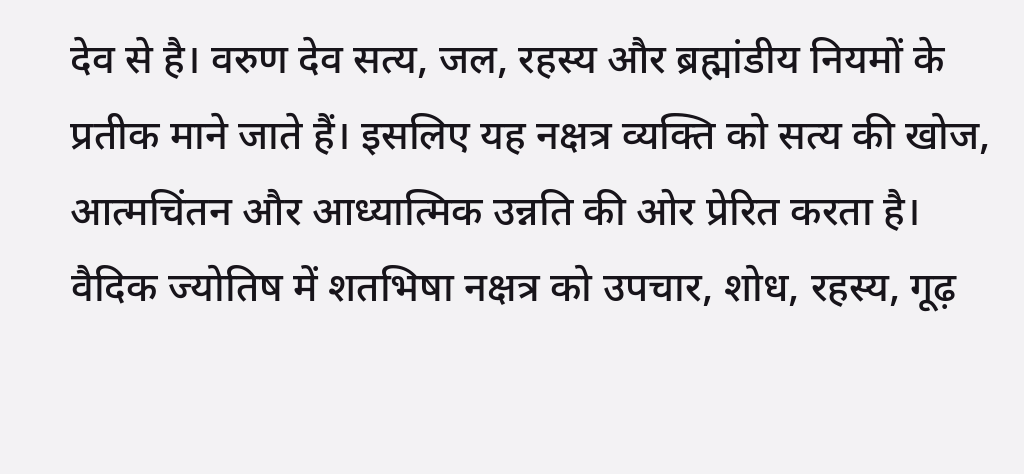देव से है। वरुण देव सत्य, जल, रहस्य और ब्रह्मांडीय नियमों के प्रतीक माने जाते हैं। इसलिए यह नक्षत्र व्यक्ति को सत्य की खोज, आत्मचिंतन और आध्यात्मिक उन्नति की ओर प्रेरित करता है।
वैदिक ज्योतिष में शतभिषा नक्षत्र को उपचार, शोध, रहस्य, गूढ़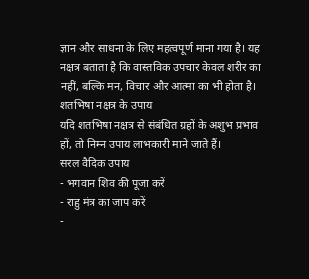ज्ञान और साधना के लिए महत्वपूर्ण माना गया है। यह नक्षत्र बताता है कि वास्तविक उपचार केवल शरीर का नहीं, बल्कि मन, विचार और आत्मा का भी होता है।
शतभिषा नक्षत्र के उपाय
यदि शतभिषा नक्षत्र से संबंधित ग्रहों के अशुभ प्रभाव हों, तो निम्न उपाय लाभकारी माने जाते हैं।
सरल वैदिक उपाय
- भगवान शिव की पूजा करें
- राहु मंत्र का जाप करें
-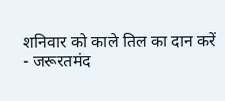शनिवार को काले तिल का दान करें
- जरूरतमंद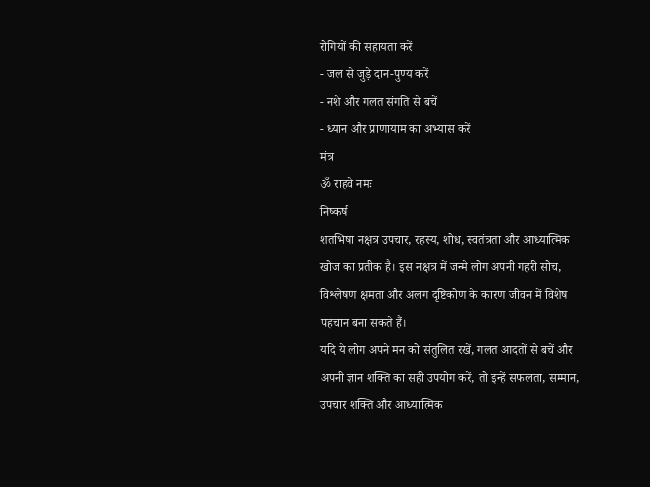रोगियों की सहायता करें
- जल से जुड़े दान-पुण्य करें
- नशे और गलत संगति से बचें
- ध्यान और प्राणायाम का अभ्यास करें
मंत्र
ॐ राहवे नमः
निष्कर्ष
शतभिषा नक्षत्र उपचार, रहस्य, शोध, स्वतंत्रता और आध्यात्मिक खोज का प्रतीक है। इस नक्षत्र में जन्मे लोग अपनी गहरी सोच, विश्लेषण क्षमता और अलग दृष्टिकोण के कारण जीवन में विशेष पहचान बना सकते हैं।
यदि ये लोग अपने मन को संतुलित रखें, गलत आदतों से बचें और अपनी ज्ञान शक्ति का सही उपयोग करें, तो इन्हें सफलता, सम्मान, उपचार शक्ति और आध्यात्मिक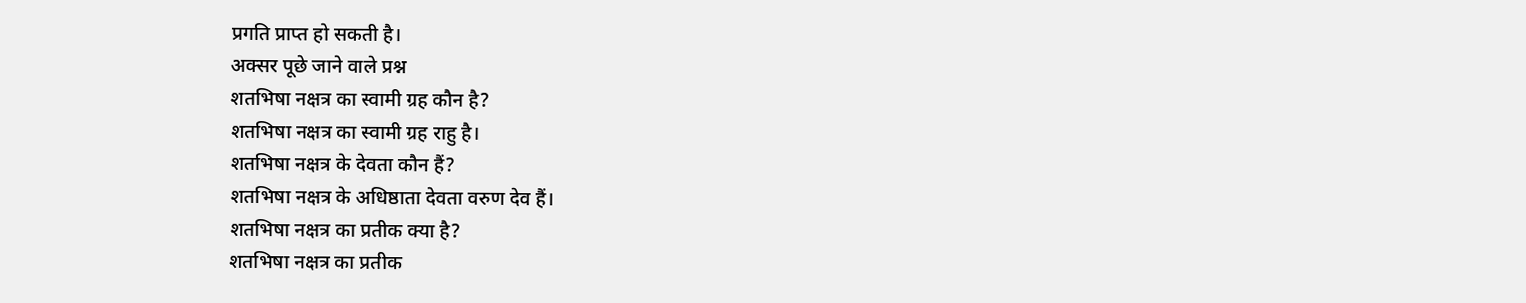प्रगति प्राप्त हो सकती है।
अक्सर पूछे जाने वाले प्रश्न
शतभिषा नक्षत्र का स्वामी ग्रह कौन है?
शतभिषा नक्षत्र का स्वामी ग्रह राहु है।
शतभिषा नक्षत्र के देवता कौन हैं?
शतभिषा नक्षत्र के अधिष्ठाता देवता वरुण देव हैं।
शतभिषा नक्षत्र का प्रतीक क्या है?
शतभिषा नक्षत्र का प्रतीक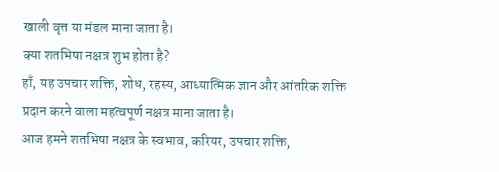खाली वृत्त या मंडल माना जाता है।
क्या शतभिषा नक्षत्र शुभ होता है?
हाँ, यह उपचार शक्ति, शोध, रहस्य, आध्यात्मिक ज्ञान और आंतरिक शक्ति प्रदान करने वाला महत्वपूर्ण नक्षत्र माना जाता है।
आज हमने शतभिषा नक्षत्र के स्वभाव, करियर, उपचार शक्ति,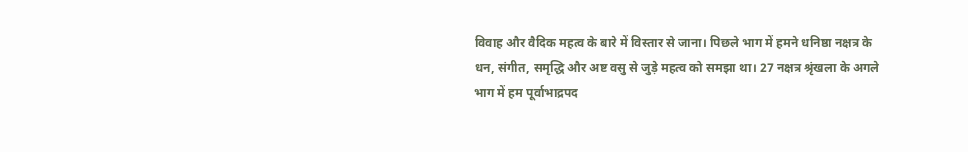विवाह और वैदिक महत्व के बारे में विस्तार से जाना। पिछले भाग में हमने धनिष्ठा नक्षत्र के धन, संगीत, समृद्धि और अष्ट वसु से जुड़े महत्व को समझा था। 27 नक्षत्र श्रृंखला के अगले भाग में हम पूर्वाभाद्रपद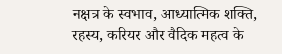नक्षत्र के स्वभाव, आध्यात्मिक शक्ति, रहस्य, करियर और वैदिक महत्व के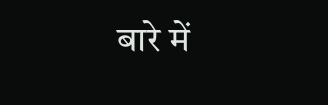बारे में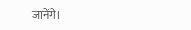जानेंगे।